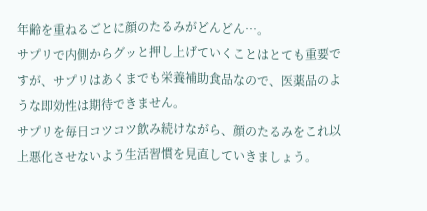年齢を重ねるごとに顔のたるみがどんどん…。
サプリで内側からグッと押し上げていくことはとても重要ですが、サプリはあくまでも栄養補助食品なので、医薬品のような即効性は期待できません。
サプリを毎日コツコツ飲み続けながら、顔のたるみをこれ以上悪化させないよう生活習慣を見直していきましょう。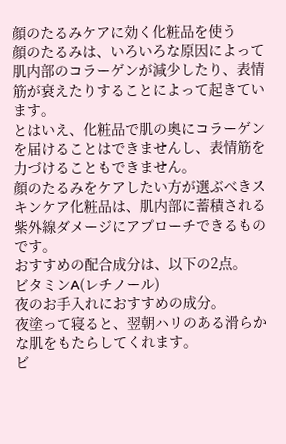顔のたるみケアに効く化粧品を使う
顔のたるみは、いろいろな原因によって肌内部のコラーゲンが減少したり、表情筋が衰えたりすることによって起きています。
とはいえ、化粧品で肌の奥にコラーゲンを届けることはできませんし、表情筋を力づけることもできません。
顔のたるみをケアしたい方が選ぶべきスキンケア化粧品は、肌内部に蓄積される紫外線ダメージにアプローチできるものです。
おすすめの配合成分は、以下の2点。
ビタミンA(レチノール)
夜のお手入れにおすすめの成分。
夜塗って寝ると、翌朝ハリのある滑らかな肌をもたらしてくれます。
ビ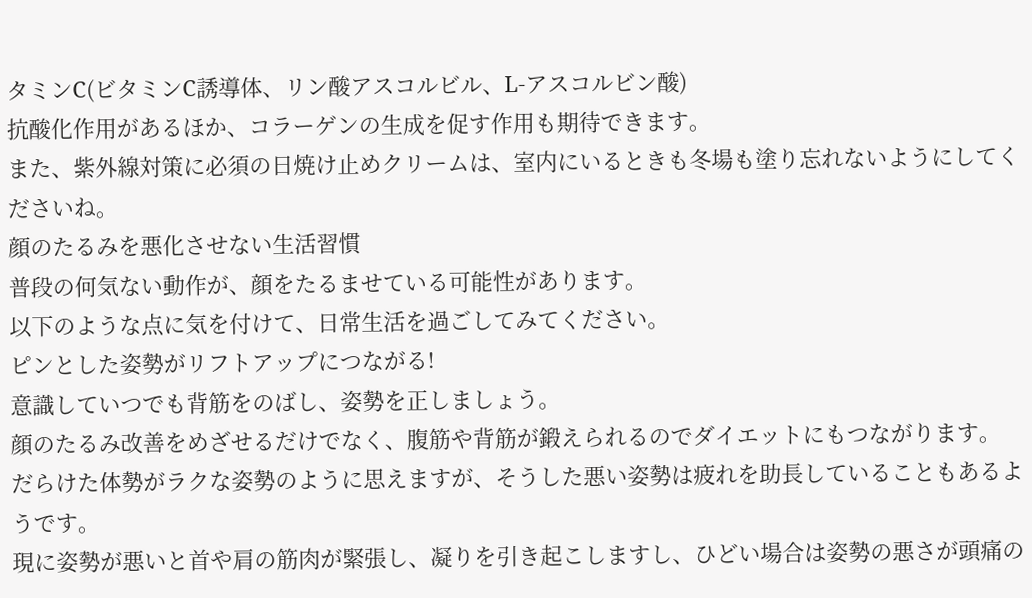タミンC(ビタミンC誘導体、リン酸アスコルビル、L-アスコルビン酸)
抗酸化作用があるほか、コラーゲンの生成を促す作用も期待できます。
また、紫外線対策に必須の日焼け止めクリームは、室内にいるときも冬場も塗り忘れないようにしてくださいね。
顔のたるみを悪化させない生活習慣
普段の何気ない動作が、顔をたるませている可能性があります。
以下のような点に気を付けて、日常生活を過ごしてみてください。
ピンとした姿勢がリフトアップにつながる!
意識していつでも背筋をのばし、姿勢を正しましょう。
顔のたるみ改善をめざせるだけでなく、腹筋や背筋が鍛えられるのでダイエットにもつながります。
だらけた体勢がラクな姿勢のように思えますが、そうした悪い姿勢は疲れを助長していることもあるようです。
現に姿勢が悪いと首や肩の筋肉が緊張し、凝りを引き起こしますし、ひどい場合は姿勢の悪さが頭痛の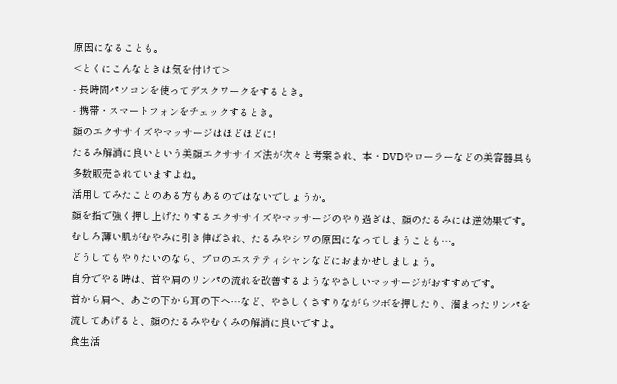原因になることも。
<とくにこんなときは気を付けて>
- 長時間パソコンを使ってデスクワークをするとき。
- 携帯・スマートフォンをチェックするとき。
顔のエクササイズやマッサージはほどほどに!
たるみ解消に良いという美顔エクササイズ法が次々と考案され、本・DVDやローラーなどの美容器具も多数販売されていますよね。
活用してみたことのある方もあるのではないでしょうか。
顔を指で強く押し上げたりするエクササイズやマッサージのやり過ぎは、顔のたるみには逆効果です。
むしろ薄い肌がむやみに引き伸ばされ、たるみやシワの原因になってしまうことも…。
どうしてもやりたいのなら、プロのエステティシャンなどにおまかせしましょう。
自分でやる時は、首や肩のリンパの流れを改善するようなやさしいマッサージがおすすめです。
首から肩へ、あごの下から耳の下へ…など、やさしくさすりながらツボを押したり、溜まったリンパを流してあげると、顔のたるみやむくみの解消に良いですよ。
食生活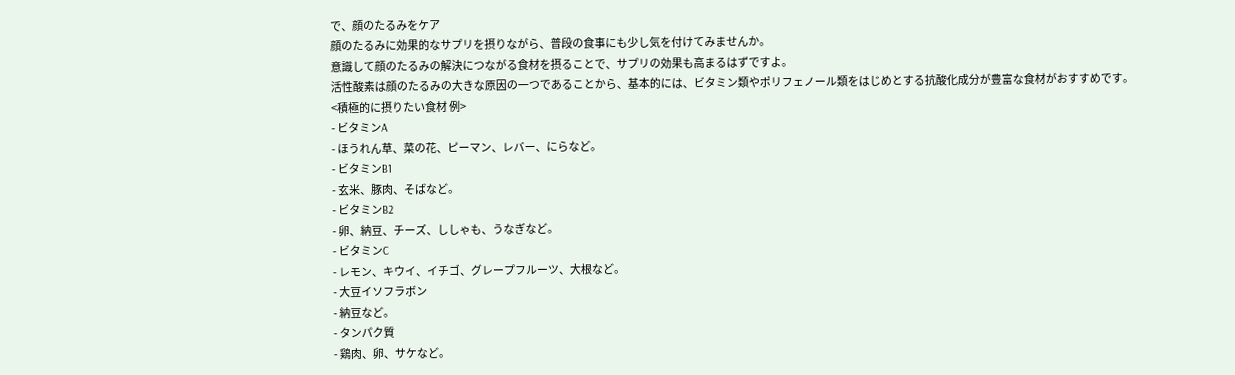で、顔のたるみをケア
顔のたるみに効果的なサプリを摂りながら、普段の食事にも少し気を付けてみませんか。
意識して顔のたるみの解決につながる食材を摂ることで、サプリの効果も高まるはずですよ。
活性酸素は顔のたるみの大きな原因の一つであることから、基本的には、ビタミン類やポリフェノール類をはじめとする抗酸化成分が豊富な食材がおすすめです。
<積極的に摂りたい食材 例>
- ビタミンA
- ほうれん草、菜の花、ピーマン、レバー、にらなど。
- ビタミンB1
- 玄米、豚肉、そばなど。
- ビタミンB2
- 卵、納豆、チーズ、ししゃも、うなぎなど。
- ビタミンC
- レモン、キウイ、イチゴ、グレープフルーツ、大根など。
- 大豆イソフラボン
- 納豆など。
- タンパク質
- 鶏肉、卵、サケなど。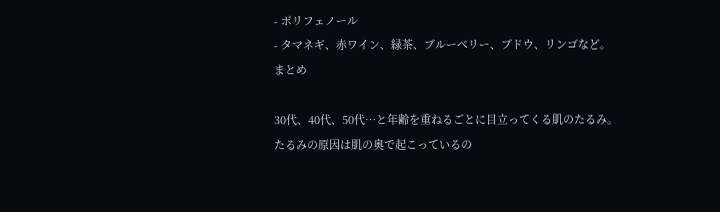- ポリフェノール
- タマネギ、赤ワイン、緑茶、ブルーベリー、ブドウ、リンゴなど。
まとめ

30代、40代、50代…と年齢を重ねるごとに目立ってくる肌のたるみ。
たるみの原因は肌の奥で起こっているの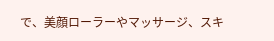で、美顔ローラーやマッサージ、スキ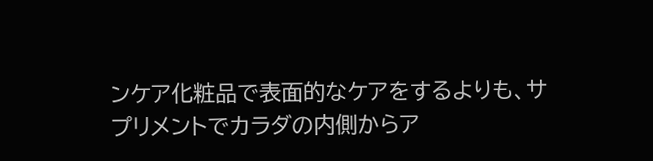ンケア化粧品で表面的なケアをするよりも、サプリメントでカラダの内側からア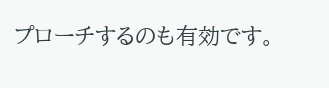プローチするのも有効です。